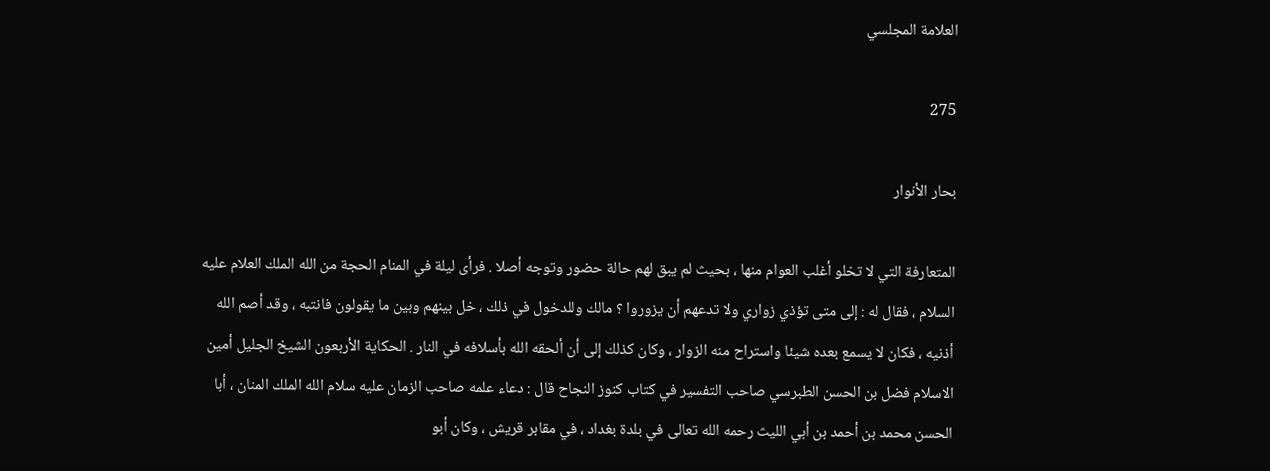العلامة المجلسي

275

بحار الأنوار

المتعارفة التي لا تخلو أغلب العوام منها ، بحيث لم يبق لهم حالة حضور وتوجه أصلا . فرأى ليلة في المنام الحجة من الله الملك العلام عليه السلام ، فقال له : إلى متى تؤذي زواري ولا تدعهم أن يزوروا ؟ مالك وللدخول في ذلك ، خل بينهم وبين ما يقولون فانتبه ، وقد أصم الله أذنيه ، فكان لا يسمع بعده شيئا واستراح منه الزوار ، وكان كذلك إلى أن ألحقه الله بأسلافه في النار . الحكاية الأربعون الشيخ الجليل أمين الاسلام فضل بن الحسن الطبرسي صاحب التفسير في كتاب كنوز النجاح قال : دعاء علمه صاحب الزمان عليه سلام الله الملك المنان ، أبا الحسن محمد بن أحمد بن أبي الليث رحمه الله تعالى في بلدة بغداد ، في مقابر قريش ، وكان أبو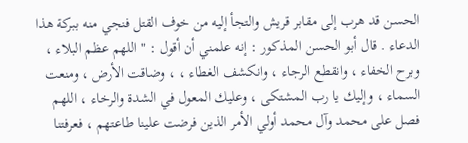الحسن قد هرب إلى مقابر قريش والتجأ إليه من خوف القتل فنجي منه ببركة هذا الدعاء . قال أبو الحسن المذكور : إنه علمني أن أقول : " اللهم عظم البلاء ، وبرح الخفاء ، وانقطع الرجاء ، وانكشف الغطاء ، ، وضاقت الأرض ، ومنعت السماء ، وإليك يا رب المشتكى ، وعليك المعول في الشدة والرخاء ، اللهم فصل على محمد وآل محمد أولي الأمر الذين فرضت علينا طاعتهم ، فعرفتنا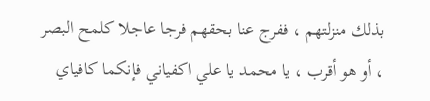بذلك منزلتهم ، ففرج عنا بحقهم فرجا عاجلا كلمح البصر ، أو هو أقرب ، يا محمد يا علي اكفياني فإنكما كافياي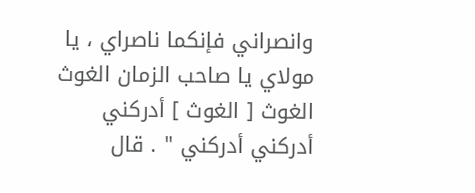وانصراني فإنكما ناصراي ، يا مولاي يا صاحب الزمان الغوث الغوث [ الغوث ] أدركني أدركني أدركني " . قال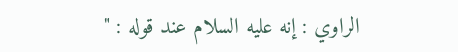الراوي : إنه عليه السلام عند قوله : "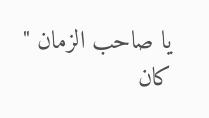يا صاحب الزمان " كان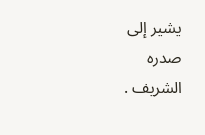يشير إلى صدره الشريف .